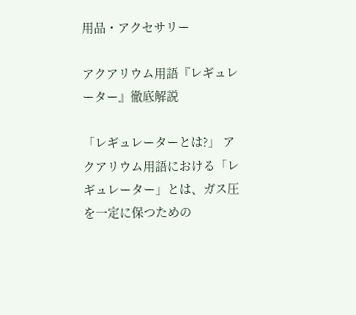用品・アクセサリー

アクアリウム用語『レギュレーター』徹底解説

「レギュレーターとは?」 アクアリウム用語における「レギュレーター」とは、ガス圧を一定に保つための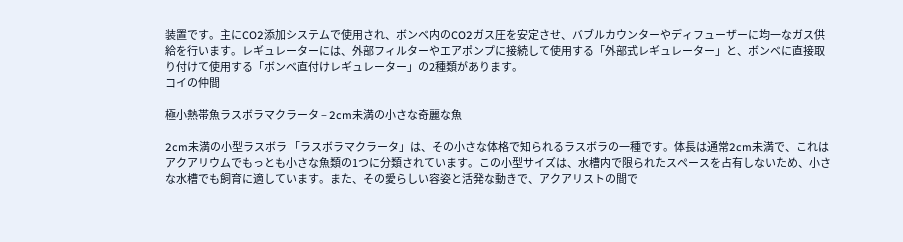装置です。主にCO2添加システムで使用され、ボンベ内のCO2ガス圧を安定させ、バブルカウンターやディフューザーに均一なガス供給を行います。レギュレーターには、外部フィルターやエアポンプに接続して使用する「外部式レギュレーター」と、ボンベに直接取り付けて使用する「ボンベ直付けレギュレーター」の2種類があります。
コイの仲間

極小熱帯魚ラスボラマクラータ – 2cm未満の小さな奇麗な魚

2cm未満の小型ラスボラ 「ラスボラマクラータ」は、その小さな体格で知られるラスボラの一種です。体長は通常2cm未満で、これはアクアリウムでもっとも小さな魚類の1つに分類されています。この小型サイズは、水槽内で限られたスペースを占有しないため、小さな水槽でも飼育に適しています。また、その愛らしい容姿と活発な動きで、アクアリストの間で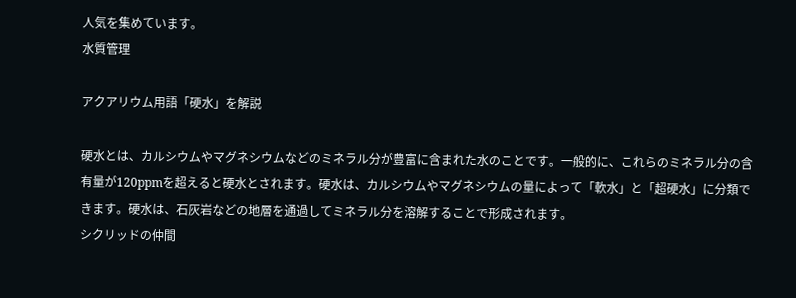人気を集めています。
水質管理

アクアリウム用語「硬水」を解説

硬水とは、カルシウムやマグネシウムなどのミネラル分が豊富に含まれた水のことです。一般的に、これらのミネラル分の含有量が120ppmを超えると硬水とされます。硬水は、カルシウムやマグネシウムの量によって「軟水」と「超硬水」に分類できます。硬水は、石灰岩などの地層を通過してミネラル分を溶解することで形成されます。
シクリッドの仲間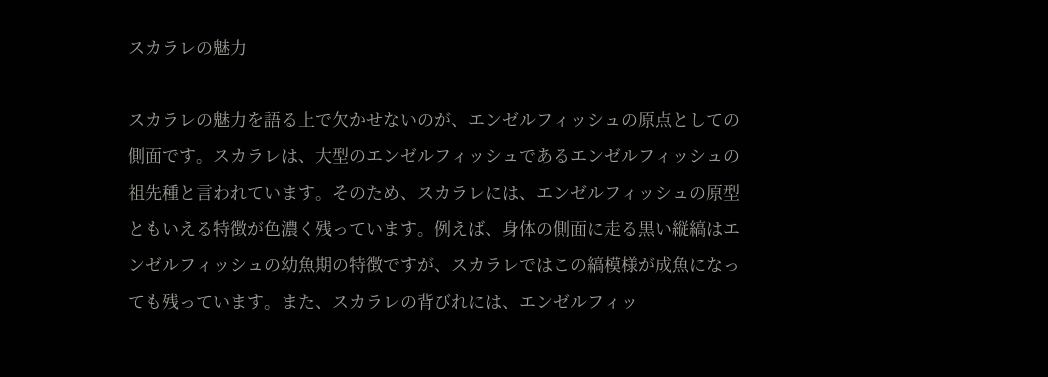スカラレの魅力

スカラレの魅力を語る上で欠かせないのが、エンゼルフィッシュの原点としての側面です。スカラレは、大型のエンゼルフィッシュであるエンゼルフィッシュの祖先種と言われています。そのため、スカラレには、エンゼルフィッシュの原型ともいえる特徴が色濃く残っています。例えば、身体の側面に走る黒い縦縞はエンゼルフィッシュの幼魚期の特徴ですが、スカラレではこの縞模様が成魚になっても残っています。また、スカラレの背びれには、エンゼルフィッ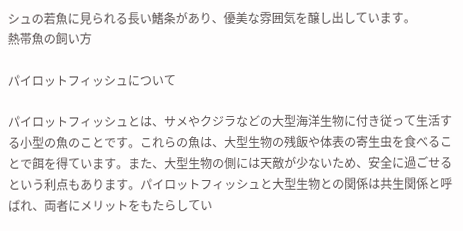シュの若魚に見られる長い鰭条があり、優美な雰囲気を醸し出しています。
熱帯魚の飼い方

パイロットフィッシュについて

パイロットフィッシュとは、サメやクジラなどの大型海洋生物に付き従って生活する小型の魚のことです。これらの魚は、大型生物の残飯や体表の寄生虫を食べることで餌を得ています。また、大型生物の側には天敵が少ないため、安全に過ごせるという利点もあります。パイロットフィッシュと大型生物との関係は共生関係と呼ばれ、両者にメリットをもたらしてい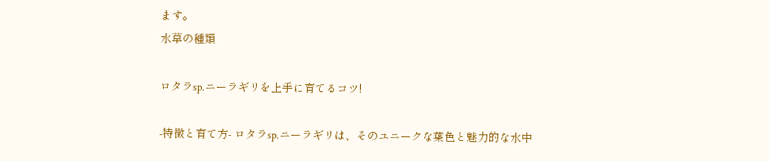ます。
水草の種類

ロタラsp.ニーラギリを上手に育てるコツ!

-特徴と育て方- ロタラsp.ニーラギリは、そのユニークな葉色と魅力的な水中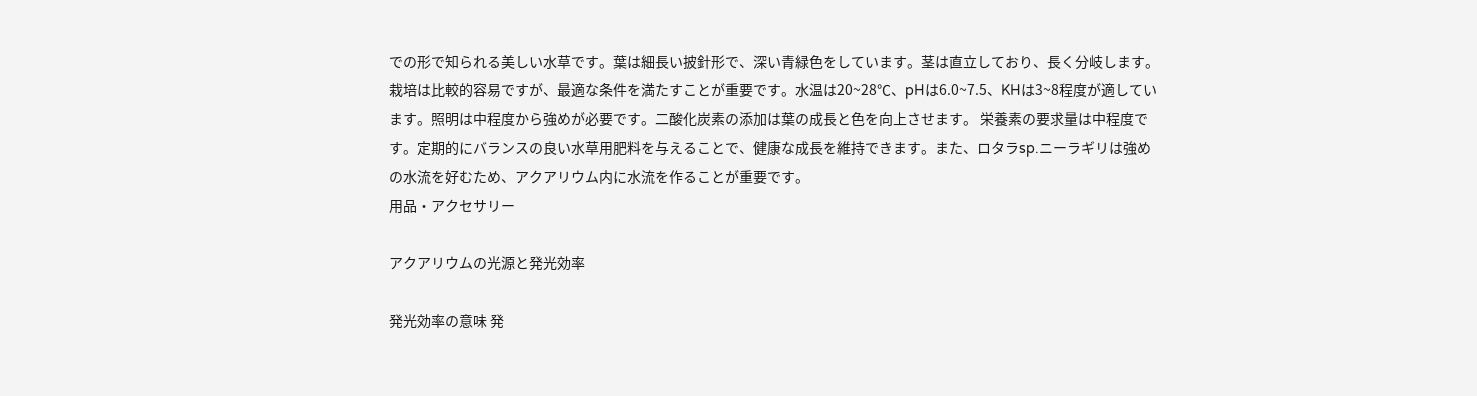での形で知られる美しい水草です。葉は細長い披針形で、深い青緑色をしています。茎は直立しており、長く分岐します。 栽培は比較的容易ですが、最適な条件を満たすことが重要です。水温は20~28℃、pHは6.0~7.5、KHは3~8程度が適しています。照明は中程度から強めが必要です。二酸化炭素の添加は葉の成長と色を向上させます。 栄養素の要求量は中程度です。定期的にバランスの良い水草用肥料を与えることで、健康な成長を維持できます。また、ロタラsp.ニーラギリは強めの水流を好むため、アクアリウム内に水流を作ることが重要です。
用品・アクセサリー

アクアリウムの光源と発光効率

発光効率の意味 発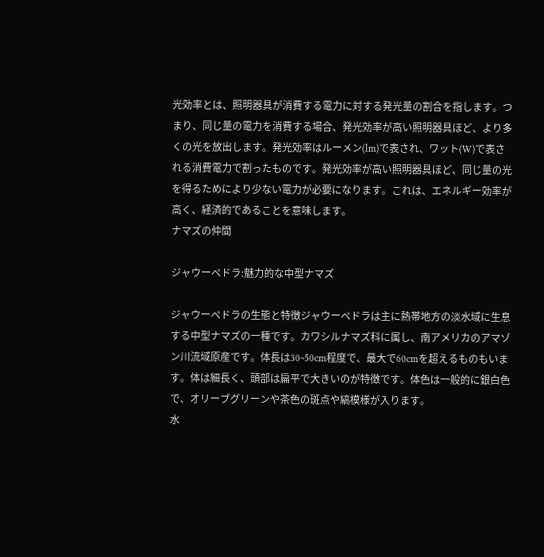光効率とは、照明器具が消費する電力に対する発光量の割合を指します。つまり、同じ量の電力を消費する場合、発光効率が高い照明器具ほど、より多くの光を放出します。発光効率はルーメン(lm)で表され、ワット(W)で表される消費電力で割ったものです。発光効率が高い照明器具ほど、同じ量の光を得るためにより少ない電力が必要になります。これは、エネルギー効率が高く、経済的であることを意味します。
ナマズの仲間

ジャウーペドラ:魅力的な中型ナマズ

ジャウーペドラの生態と特徴ジャウーペドラは主に熱帯地方の淡水域に生息する中型ナマズの一種です。カワシルナマズ科に属し、南アメリカのアマゾン川流域原産です。体長は30~50cm程度で、最大で60cmを超えるものもいます。体は細長く、頭部は扁平で大きいのが特徴です。体色は一般的に銀白色で、オリーブグリーンや茶色の斑点や縞模様が入ります。
水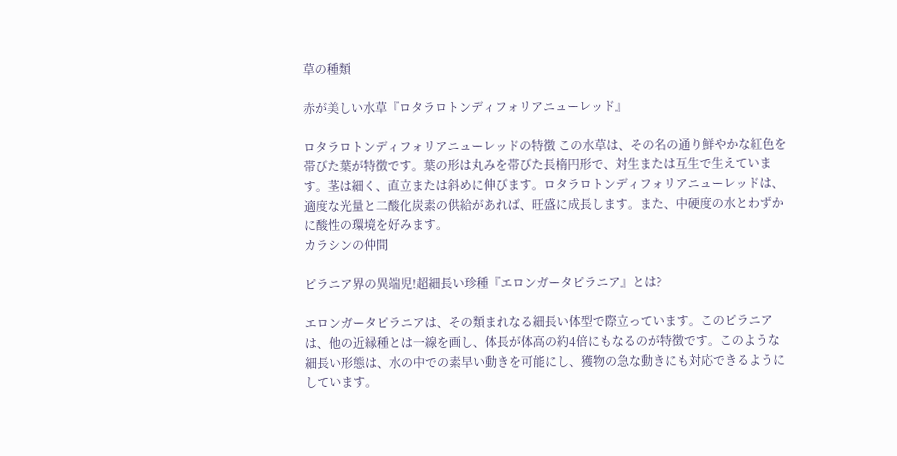草の種類

赤が美しい水草『ロタラロトンディフォリアニューレッド』

ロタラロトンディフォリアニューレッドの特徴 この水草は、その名の通り鮮やかな紅色を帯びた葉が特徴です。葉の形は丸みを帯びた長楕円形で、対生または互生で生えています。茎は細く、直立または斜めに伸びます。ロタラロトンディフォリアニューレッドは、適度な光量と二酸化炭素の供給があれば、旺盛に成長します。また、中硬度の水とわずかに酸性の環境を好みます。
カラシンの仲間

ピラニア界の異端児!超細長い珍種『エロンガータピラニア』とは?

エロンガータピラニアは、その類まれなる細長い体型で際立っています。このピラニアは、他の近縁種とは一線を画し、体長が体高の約4倍にもなるのが特徴です。このような細長い形態は、水の中での素早い動きを可能にし、獲物の急な動きにも対応できるようにしています。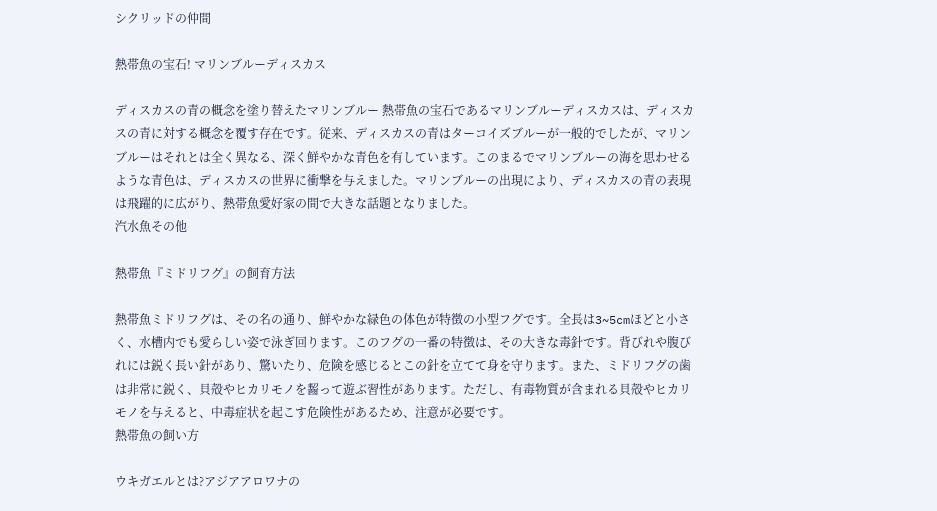シクリッドの仲間

熱帯魚の宝石! マリンブルーディスカス

ディスカスの青の概念を塗り替えたマリンブルー 熱帯魚の宝石であるマリンブルーディスカスは、ディスカスの青に対する概念を覆す存在です。従来、ディスカスの青はターコイズブルーが一般的でしたが、マリンブルーはそれとは全く異なる、深く鮮やかな青色を有しています。このまるでマリンブルーの海を思わせるような青色は、ディスカスの世界に衝撃を与えました。マリンブルーの出現により、ディスカスの青の表現は飛躍的に広がり、熱帯魚愛好家の間で大きな話題となりました。
汽水魚その他

熱帯魚『ミドリフグ』の飼育方法

熱帯魚ミドリフグは、その名の通り、鮮やかな緑色の体色が特徴の小型フグです。全長は3~5cmほどと小さく、水槽内でも愛らしい姿で泳ぎ回ります。このフグの一番の特徴は、その大きな毒針です。背びれや腹びれには鋭く長い針があり、驚いたり、危険を感じるとこの針を立てて身を守ります。また、ミドリフグの歯は非常に鋭く、貝殻やヒカリモノを齧って遊ぶ習性があります。ただし、有毒物質が含まれる貝殻やヒカリモノを与えると、中毒症状を起こす危険性があるため、注意が必要です。
熱帯魚の飼い方

ウキガエルとは?アジアアロワナの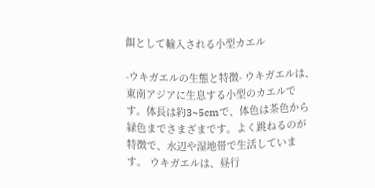餌として輸入される小型カエル

-ウキガエルの生態と特徴- ウキガエルは、東南アジアに生息する小型のカエルです。体長は約3~5cmで、体色は茶色から緑色までさまざまです。よく跳ねるのが特徴で、水辺や湿地帯で生活しています。 ウキガエルは、昼行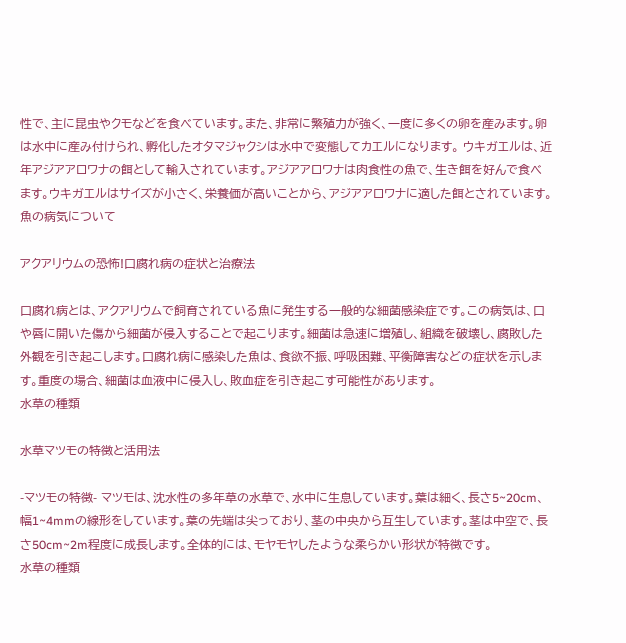性で、主に昆虫やクモなどを食べています。また、非常に繁殖力が強く、一度に多くの卵を産みます。卵は水中に産み付けられ、孵化したオタマジャクシは水中で変態してカエルになります。 ウキガエルは、近年アジアアロワナの餌として輸入されています。アジアアロワナは肉食性の魚で、生き餌を好んで食べます。ウキガエルはサイズが小さく、栄養価が高いことから、アジアアロワナに適した餌とされています。
魚の病気について

アクアリウムの恐怖!口腐れ病の症状と治療法

口腐れ病とは、アクアリウムで飼育されている魚に発生する一般的な細菌感染症です。この病気は、口や唇に開いた傷から細菌が侵入することで起こります。細菌は急速に増殖し、組織を破壊し、腐敗した外観を引き起こします。口腐れ病に感染した魚は、食欲不振、呼吸困難、平衡障害などの症状を示します。重度の場合、細菌は血液中に侵入し、敗血症を引き起こす可能性があります。
水草の種類

水草マツモの特徴と活用法

-マツモの特徴- マツモは、沈水性の多年草の水草で、水中に生息しています。葉は細く、長さ5~20cm、幅1~4mmの線形をしています。葉の先端は尖っており、茎の中央から互生しています。茎は中空で、長さ50cm~2m程度に成長します。全体的には、モヤモヤしたような柔らかい形状が特徴です。
水草の種類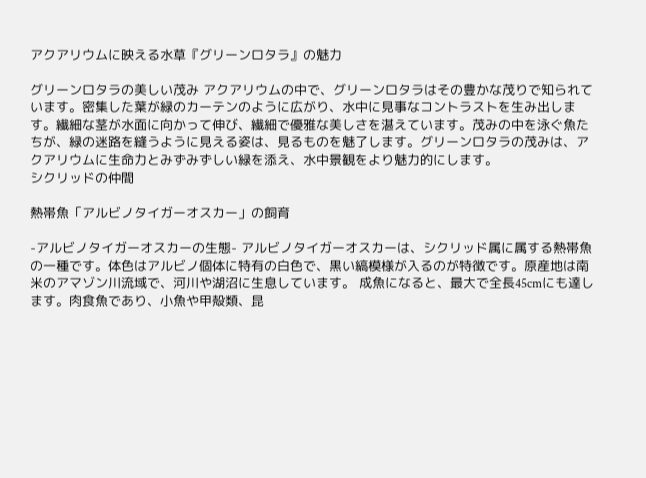アクアリウムに映える水草『グリーンロタラ』の魅力

グリーンロタラの美しい茂み アクアリウムの中で、グリーンロタラはその豊かな茂りで知られています。密集した葉が緑のカーテンのように広がり、水中に見事なコントラストを生み出します。繊細な茎が水面に向かって伸び、繊細で優雅な美しさを湛えています。茂みの中を泳ぐ魚たちが、緑の迷路を縫うように見える姿は、見るものを魅了します。グリーンロタラの茂みは、アクアリウムに生命力とみずみずしい緑を添え、水中景観をより魅力的にします。
シクリッドの仲間

熱帯魚「アルビノタイガーオスカー」の飼育

-アルビノタイガーオスカーの生態- アルビノタイガーオスカーは、シクリッド属に属する熱帯魚の一種です。体色はアルビノ個体に特有の白色で、黒い縞模様が入るのが特徴です。原産地は南米のアマゾン川流域で、河川や湖沼に生息しています。 成魚になると、最大で全長45cmにも達します。肉食魚であり、小魚や甲殻類、昆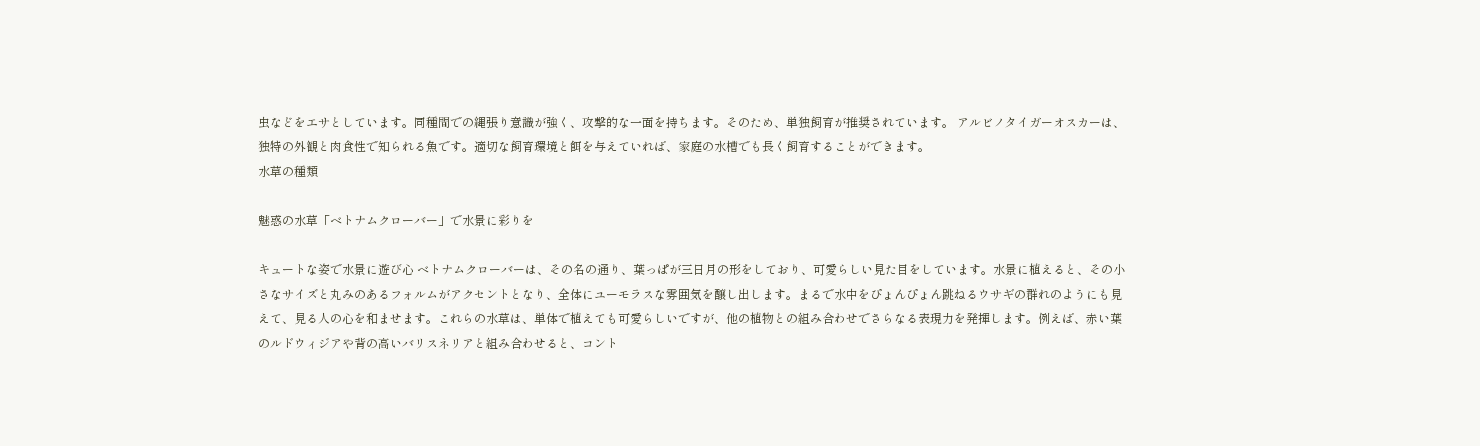虫などをエサとしています。同種間での縄張り意識が強く、攻撃的な一面を持ちます。そのため、単独飼育が推奨されています。 アルビノタイガーオスカーは、独特の外観と肉食性で知られる魚です。適切な飼育環境と餌を与えていれば、家庭の水槽でも長く飼育することができます。
水草の種類

魅惑の水草「ベトナムクローバー」で水景に彩りを

キュートな姿で水景に遊び心 ベトナムクローバーは、その名の通り、葉っぱが三日月の形をしており、可愛らしい見た目をしています。水景に植えると、その小さなサイズと丸みのあるフォルムがアクセントとなり、全体にユーモラスな雰囲気を醸し出します。まるで水中をぴょんぴょん跳ねるウサギの群れのようにも見えて、見る人の心を和ませます。これらの水草は、単体で植えても可愛らしいですが、他の植物との組み合わせでさらなる表現力を発揮します。例えば、赤い葉のルドウィジアや背の高いバリスネリアと組み合わせると、コント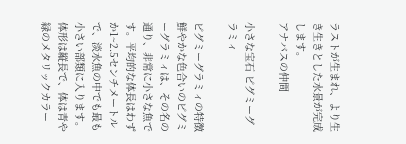ラストが生まれ、より生き生きとした水景が完成します。
アナバスの仲間

小さな宝石 ピグミーグラミィ

ピグミーグラミィの特徴 鮮やかな色合いのピグミーグラミィは、その名の通り、非常に小さな魚です。平均的な体長はわずか1~2.5センチメートルで、淡水魚の中でも最も小さい部類に入ります。体形は縦長で、体は青や緑のメタリックカラー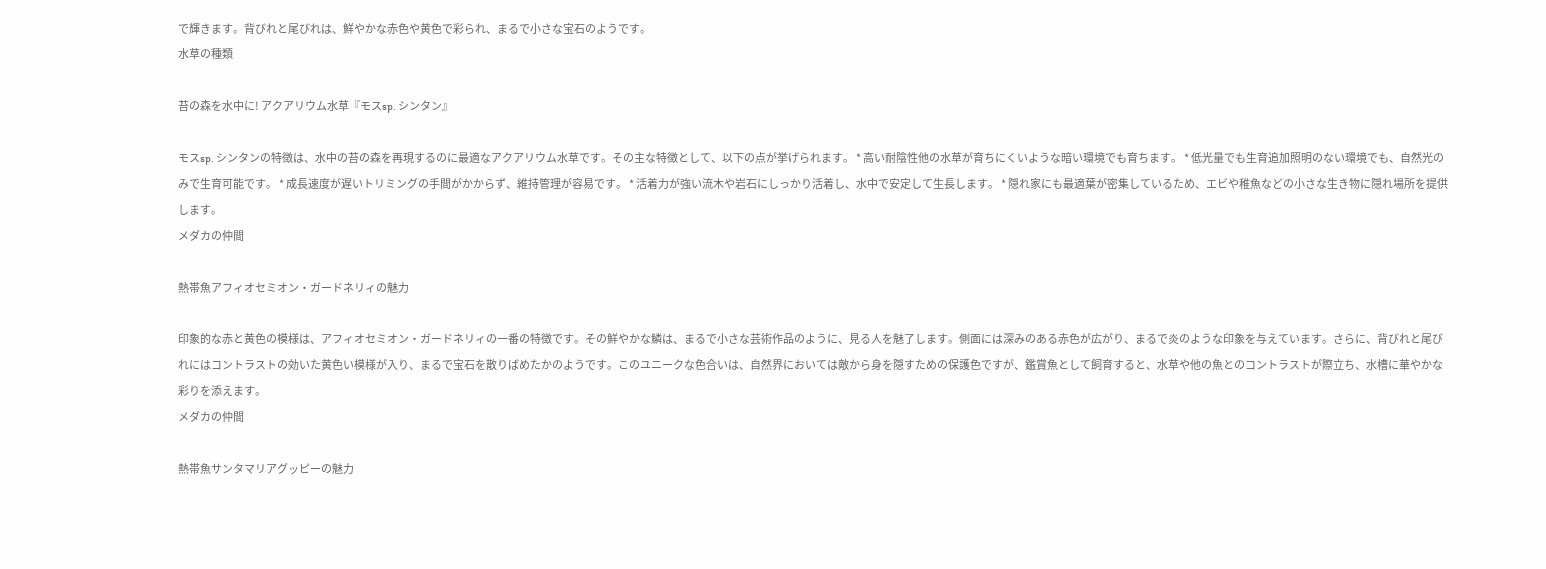で輝きます。背びれと尾びれは、鮮やかな赤色や黄色で彩られ、まるで小さな宝石のようです。
水草の種類

苔の森を水中に! アクアリウム水草『モスsp. シンタン』

モスsp. シンタンの特徴は、水中の苔の森を再現するのに最適なアクアリウム水草です。その主な特徴として、以下の点が挙げられます。 * 高い耐陰性他の水草が育ちにくいような暗い環境でも育ちます。 * 低光量でも生育追加照明のない環境でも、自然光のみで生育可能です。 * 成長速度が遅いトリミングの手間がかからず、維持管理が容易です。 * 活着力が強い流木や岩石にしっかり活着し、水中で安定して生長します。 * 隠れ家にも最適葉が密集しているため、エビや稚魚などの小さな生き物に隠れ場所を提供します。
メダカの仲間

熱帯魚アフィオセミオン・ガードネリィの魅力

印象的な赤と黄色の模様は、アフィオセミオン・ガードネリィの一番の特徴です。その鮮やかな鱗は、まるで小さな芸術作品のように、見る人を魅了します。側面には深みのある赤色が広がり、まるで炎のような印象を与えています。さらに、背びれと尾びれにはコントラストの効いた黄色い模様が入り、まるで宝石を散りばめたかのようです。このユニークな色合いは、自然界においては敵から身を隠すための保護色ですが、鑑賞魚として飼育すると、水草や他の魚とのコントラストが際立ち、水槽に華やかな彩りを添えます。
メダカの仲間

熱帯魚サンタマリアグッピーの魅力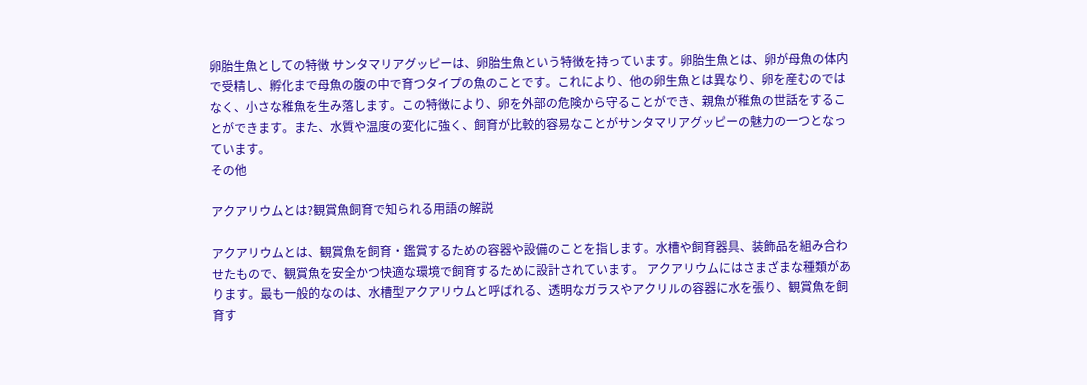卵胎生魚としての特徴 サンタマリアグッピーは、卵胎生魚という特徴を持っています。卵胎生魚とは、卵が母魚の体内で受精し、孵化まで母魚の腹の中で育つタイプの魚のことです。これにより、他の卵生魚とは異なり、卵を産むのではなく、小さな稚魚を生み落します。この特徴により、卵を外部の危険から守ることができ、親魚が稚魚の世話をすることができます。また、水質や温度の変化に強く、飼育が比較的容易なことがサンタマリアグッピーの魅力の一つとなっています。
その他

アクアリウムとは?観賞魚飼育で知られる用語の解説

アクアリウムとは、観賞魚を飼育・鑑賞するための容器や設備のことを指します。水槽や飼育器具、装飾品を組み合わせたもので、観賞魚を安全かつ快適な環境で飼育するために設計されています。 アクアリウムにはさまざまな種類があります。最も一般的なのは、水槽型アクアリウムと呼ばれる、透明なガラスやアクリルの容器に水を張り、観賞魚を飼育す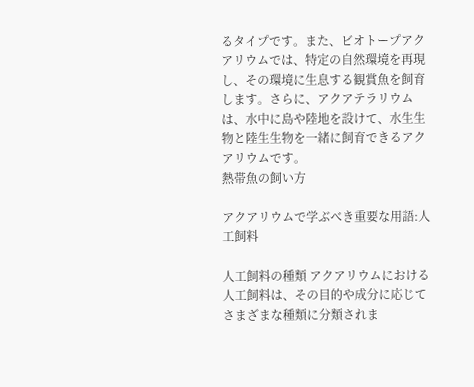るタイプです。また、ビオトープアクアリウムでは、特定の自然環境を再現し、その環境に生息する観賞魚を飼育します。さらに、アクアテラリウムは、水中に島や陸地を設けて、水生生物と陸生生物を一緒に飼育できるアクアリウムです。
熱帯魚の飼い方

アクアリウムで学ぶべき重要な用語:人工飼料

人工飼料の種類 アクアリウムにおける人工飼料は、その目的や成分に応じてさまざまな種類に分類されま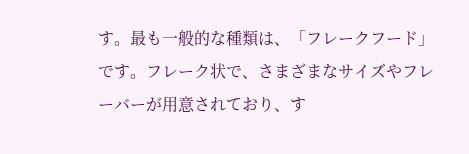す。最も一般的な種類は、「フレークフード」です。フレーク状で、さまざまなサイズやフレーバーが用意されており、す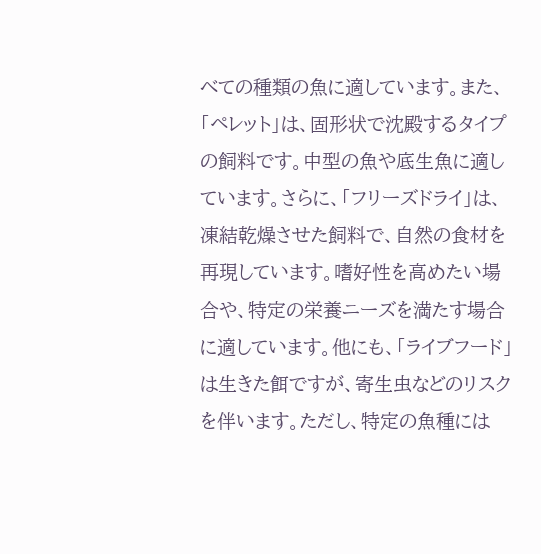べての種類の魚に適しています。また、「ペレット」は、固形状で沈殿するタイプの飼料です。中型の魚や底生魚に適しています。さらに、「フリーズドライ」は、凍結乾燥させた飼料で、自然の食材を再現しています。嗜好性を高めたい場合や、特定の栄養ニーズを満たす場合に適しています。他にも、「ライブフード」は生きた餌ですが、寄生虫などのリスクを伴います。ただし、特定の魚種には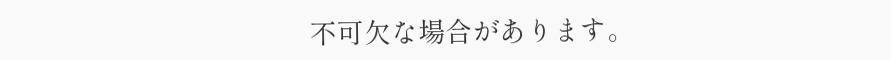不可欠な場合があります。